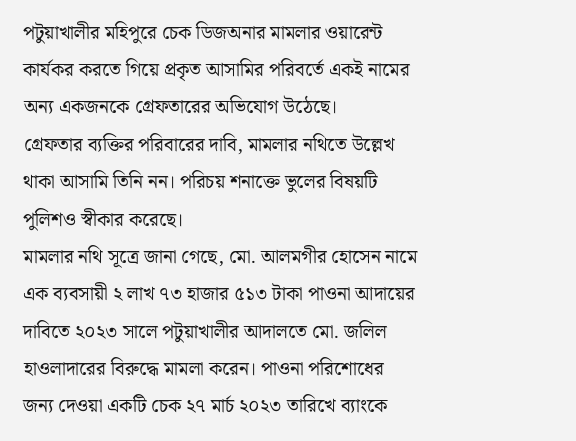পটুয়াখালীর মহিপুরে চেক ডিজঅনার মামলার ওয়ারেন্ট কার্যকর করতে গিয়ে প্রকৃত আসামির পরিবর্তে একই নামের অন্য একজনকে গ্রেফতারের অভিযোগ উঠেছে।
গ্রেফতার ব্যক্তির পরিবারের দাবি, মামলার নথিতে উল্লেখ থাকা আসামি তিনি নন। পরিচয় শনাক্তে ভুলের বিষয়টি পুলিশও স্বীকার করেছে।
মামলার নথি সূত্রে জানা গেছে, মো. আলমগীর হোসেন নামে এক ব্যবসায়ী ২ লাখ ৭৩ হাজার ৫১৩ টাকা পাওনা আদায়ের দাবিতে ২০২৩ সালে পটুয়াখালীর আদালতে মো. জলিল হাওলাদারের বিরুদ্ধে মামলা করেন। পাওনা পরিশোধের জন্য দেওয়া একটি চেক ২৭ মার্চ ২০২৩ তারিখে ব্যাংকে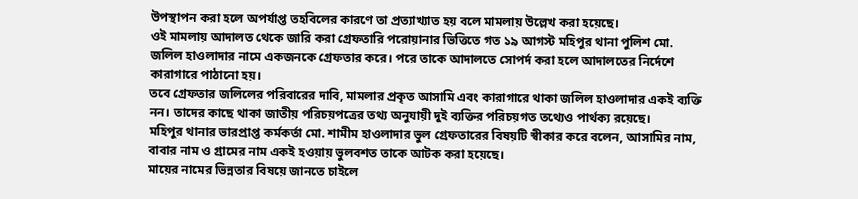উপস্থাপন করা হলে অপর্যাপ্ত তহবিলের কারণে তা প্রত্যাখ্যাত হয় বলে মামলায় উল্লেখ করা হয়েছে।
ওই মামলায় আদালত থেকে জারি করা গ্রেফতারি পরোয়ানার ভিত্তিতে গত ১৯ আগস্ট মহিপুর থানা পুলিশ মো. জলিল হাওলাদার নামে একজনকে গ্রেফতার করে। পরে তাকে আদালতে সোপর্দ করা হলে আদালতের নির্দেশে কারাগারে পাঠানো হয়।
তবে গ্রেফতার জলিলের পরিবারের দাবি, মামলার প্রকৃত আসামি এবং কারাগারে থাকা জলিল হাওলাদার একই ব্যক্তি নন। তাদের কাছে থাকা জাতীয় পরিচয়পত্রের তথ্য অনুযায়ী দুই ব্যক্তির পরিচয়গত তথ্যেও পার্থক্য রয়েছে।
মহিপুর থানার ভারপ্রাপ্ত কর্মকর্তা মো. শামীম হাওলাদার ভুল গ্রেফতারের বিষয়টি স্বীকার করে বলেন, আসামির নাম, বাবার নাম ও গ্রামের নাম একই হওয়ায় ভুলবশত তাকে আটক করা হয়েছে।
মায়ের নামের ভিন্নতার বিষয়ে জানতে চাইলে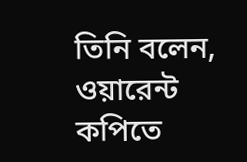তিনি বলেন, ওয়ারেন্ট কপিতে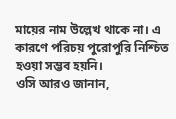মায়ের নাম উল্লেখ থাকে না। এ কারণে পরিচয় পুরোপুরি নিশ্চিত হওয়া সম্ভব হয়নি।
ওসি আরও জানান,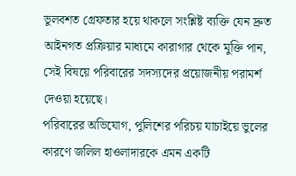ভুলবশত গ্রেফতার হয়ে থাকলে সংশ্লিষ্ট ব্যক্তি যেন দ্রুত আইনগত প্রক্রিয়ার মাধ্যমে কারাগার থেকে মুক্তি পান, সেই বিষয়ে পরিবারের সদস্যদের প্রয়োজনীয় পরামর্শ দেওয়া হয়েছে।
পরিবারের অভিযোগ, পুলিশের পরিচয় যাচাইয়ে ভুলের কারণে জলিল হাওলাদারকে এমন একটি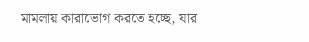মামলায় কারাভোগ করতে হচ্ছে, যার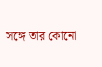সঙ্গে তার কোনো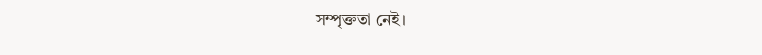সম্পৃক্ততা নেই।